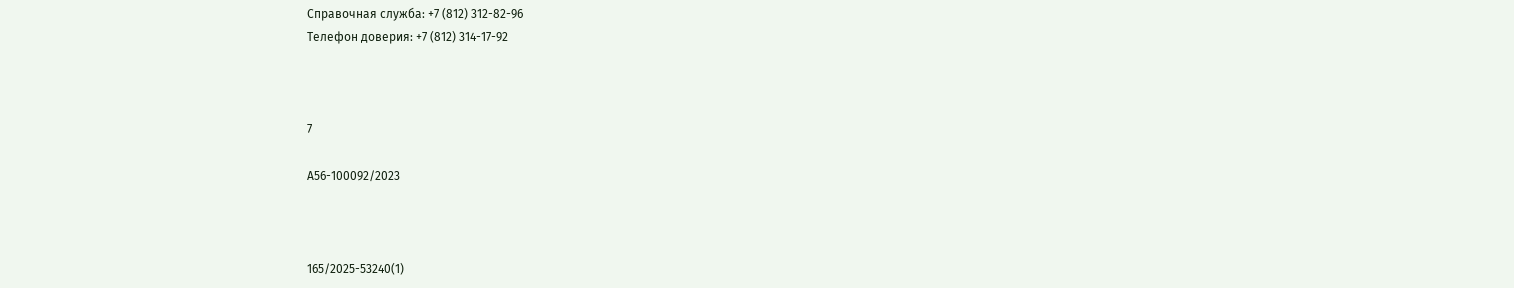Справочная служба: +7 (812) 312-82-96
Телефон доверия: +7 (812) 314-17-92



7

А56-100092/2023



165/2025-53240(1)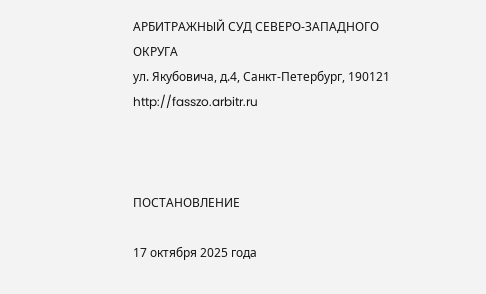АРБИТРАЖНЫЙ СУД СЕВЕРО-ЗАПАДНОГО ОКРУГА
ул. Якубовича, д.4, Санкт-Петербург, 190121
http://fasszo.arbitr.ru



ПОСТАНОВЛЕНИЕ

17 октября 2025 года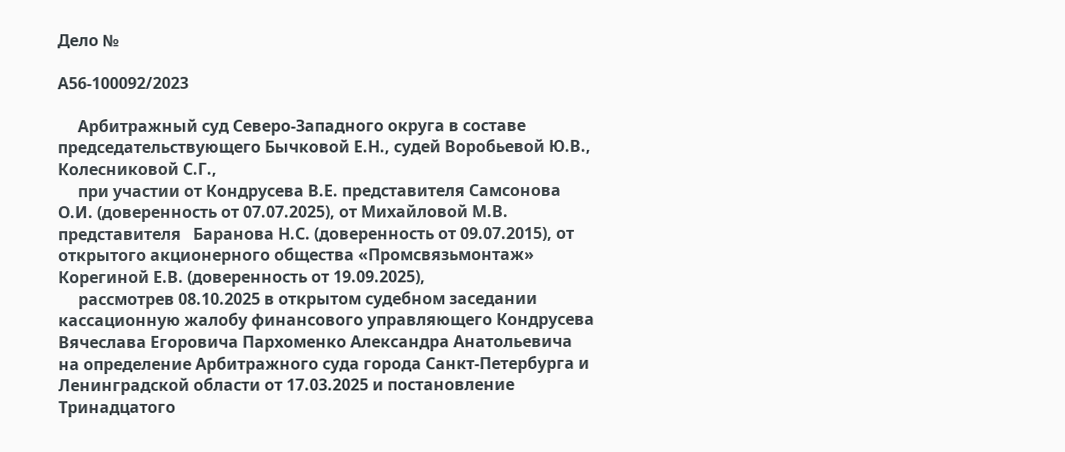Дело №

А56-100092/2023

     Арбитражный суд Северо-Западного округа в составе председательствующего Бычковой Е.Н., судей Воробьевой Ю.В.,                         Колесниковой С.Г.,
     при участии от Кондрусева В.Е. представителя Самсонова О.И. (доверенность от 07.07.2025), от Михайловой М.В. представителя   Баранова Н.С. (доверенность от 09.07.2015), от открытого акционерного общества «Промсвязьмонтаж» Корегиной Е.В. (доверенность от 19.09.2025),
     рассмотрев 08.10.2025 в открытом судебном заседании кассационную жалобу финансового управляющего Кондрусева Вячеслава Егоровича Пархоменко Александра Анатольевича на определение Арбитражного суда города Санкт-Петербурга и Ленинградской области от 17.03.2025 и постановление Тринадцатого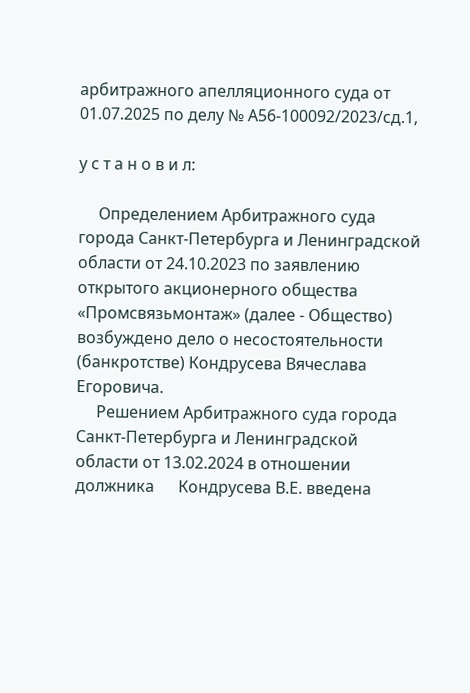арбитражного апелляционного суда от 01.07.2025 по делу № А56-100092/2023/сд.1,

у с т а н о в и л:

     Определением Арбитражного суда города Санкт-Петербурга и Ленинградской области от 24.10.2023 по заявлению открытого акционерного общества «Промсвязьмонтаж» (далее - Общество) возбуждено дело о несостоятельности (банкротстве) Кондрусева Вячеслава Егоровича.
     Решением Арбитражного суда города Санкт-Петербурга и Ленинградской области от 13.02.2024 в отношении должника      Кондрусева В.Е. введена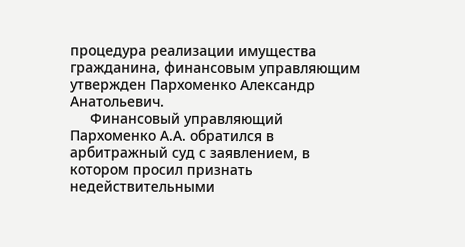процедура реализации имущества гражданина, финансовым управляющим утвержден Пархоменко Александр Анатольевич.
     Финансовый управляющий Пархоменко А.А. обратился в арбитражный суд с заявлением, в котором просил признать недействительными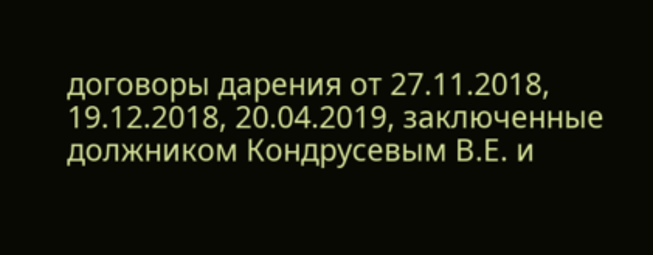договоры дарения от 27.11.2018, 19.12.2018, 20.04.2019, заключенные должником Кондрусевым В.Е. и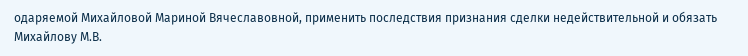одаряемой Михайловой Мариной Вячеславовной, применить последствия признания сделки недействительной и обязать Михайлову М.В.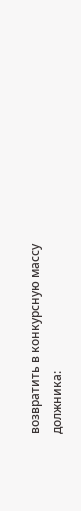возвратить в конкурсную массу должника: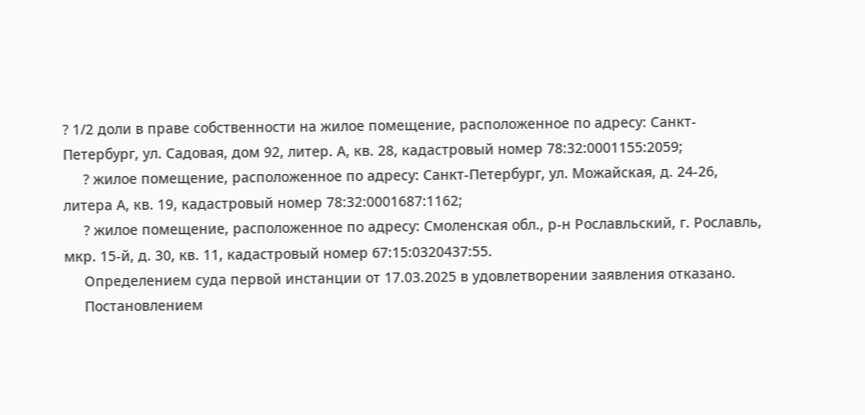? 1/2 доли в праве собственности на жилое помещение, расположенное по адресу: Санкт-Петербург, ул. Садовая, дом 92, литер. А, кв. 28, кадастровый номер 78:32:0001155:2059;
     ? жилое помещение, расположенное по адресу: Санкт-Петербург, ул. Можайская, д. 24-26, литера А, кв. 19, кадастровый номер 78:32:0001687:1162;
     ? жилое помещение, расположенное по адресу: Смоленская обл., р-н Рославльский, г. Рославль, мкр. 15-й, д. 30, кв. 11, кадастровый номер 67:15:0320437:55.
     Определением суда первой инстанции от 17.03.2025 в удовлетворении заявления отказано.
     Постановлением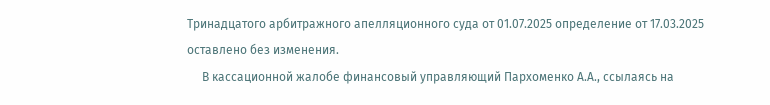Тринадцатого арбитражного апелляционного суда от 01.07.2025 определение от 17.03.2025 оставлено без изменения.
     В кассационной жалобе финансовый управляющий Пархоменко А.А., ссылаясь на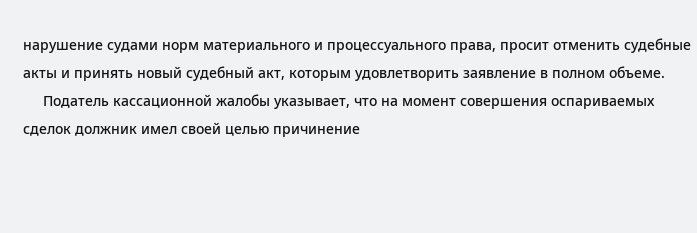нарушение судами норм материального и процессуального права, просит отменить судебные акты и принять новый судебный акт, которым удовлетворить заявление в полном объеме.
     Податель кассационной жалобы указывает, что на момент совершения оспариваемых сделок должник имел своей целью причинение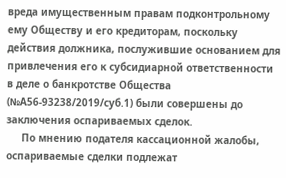вреда имущественным правам подконтрольному ему Обществу и его кредиторам, поскольку действия должника, послужившие основанием для привлечения его к субсидиарной ответственности в деле о банкротстве Общества                                 (№А56-93238/2019/суб.1) были совершены до заключения оспариваемых сделок.
     По мнению подателя кассационной жалобы, оспариваемые сделки подлежат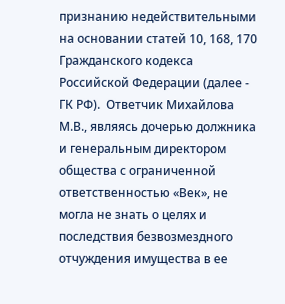признанию недействительными на основании статей 10, 168, 170 Гражданского кодекса Российской Федерации (далее - ГК РФ).  Ответчик Михайлова М.В., являясь дочерью должника и генеральным директором общества с ограниченной ответственностью «Век», не могла не знать о целях и последствия безвозмездного отчуждения имущества в ее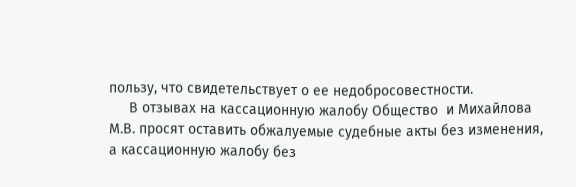пользу, что свидетельствует о ее недобросовестности.
     В отзывах на кассационную жалобу Общество  и Михайлова М.В. просят оставить обжалуемые судебные акты без изменения, а кассационную жалобу без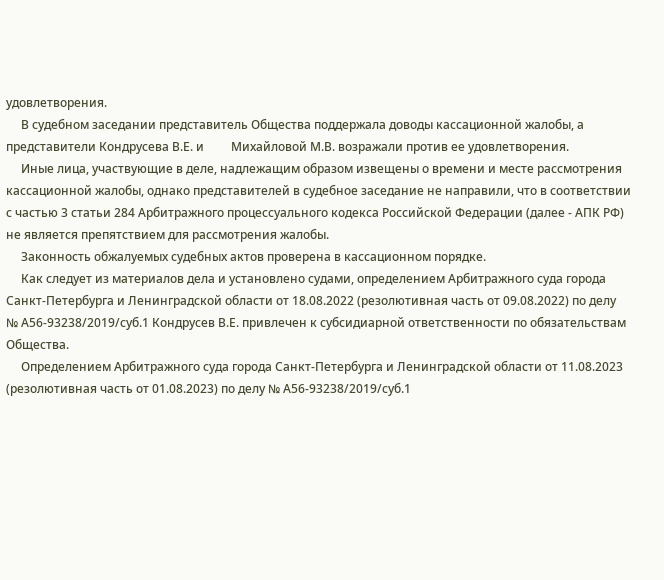удовлетворения.
     В судебном заседании представитель Общества поддержала доводы кассационной жалобы, а представители Кондрусева В.Е. и         Михайловой М.В. возражали против ее удовлетворения.
     Иные лица, участвующие в деле, надлежащим образом извещены о времени и месте рассмотрения кассационной жалобы, однако представителей в судебное заседание не направили, что в соответствии с частью 3 статьи 284 Арбитражного процессуального кодекса Российской Федерации (далее - АПК РФ) не является препятствием для рассмотрения жалобы.
     Законность обжалуемых судебных актов проверена в кассационном порядке.
     Как следует из материалов дела и установлено судами, определением Арбитражного суда города Санкт-Петербурга и Ленинградской области от 18.08.2022 (резолютивная часть от 09.08.2022) по делу                                   № А56-93238/2019/суб.1 Кондрусев В.Е. привлечен к субсидиарной ответственности по обязательствам Общества.
     Определением Арбитражного суда города Санкт-Петербурга и Ленинградской области от 11.08.2023 (резолютивная часть от 01.08.2023) по делу № А56-93238/2019/суб.1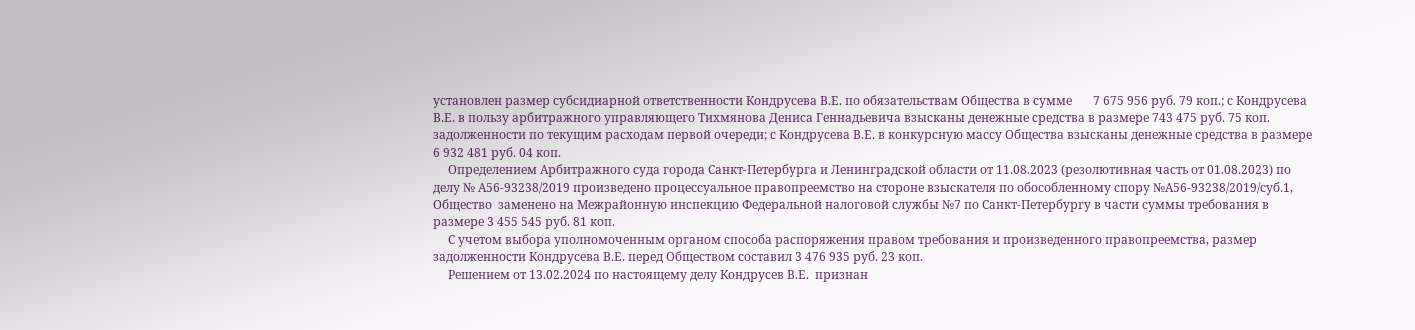установлен размер субсидиарной ответственности Кондрусева В.Е. по обязательствам Общества в сумме       7 675 956 руб. 79 коп.; с Кондрусева В.Е. в пользу арбитражного управляющего Тихмянова Дениса Геннадьевича взысканы денежные средства в размере 743 475 руб. 75 коп. задолженности по текущим расходам первой очереди; с Кондрусева В.Е. в конкурсную массу Общества взысканы денежные средства в размере 6 932 481 руб. 04 коп.
     Определением Арбитражного суда города Санкт-Петербурга и Ленинградской области от 11.08.2023 (резолютивная часть от 01.08.2023) по делу № А56-93238/2019 произведено процессуальное правопреемство на стороне взыскателя по обособленному спору №А56-93238/2019/суб.1, Общество  заменено на Межрайонную инспекцию Федеральной налоговой службы №7 по Санкт-Петербургу в части суммы требования в размере 3 455 545 руб. 81 коп.
     С учетом выбора уполномоченным органом способа распоряжения правом требования и произведенного правопреемства, размер задолженности Кондрусева В.Е. перед Обществом составил 3 476 935 руб. 23 коп.
     Решением от 13.02.2024 по настоящему делу Кондрусев В.Е.  признан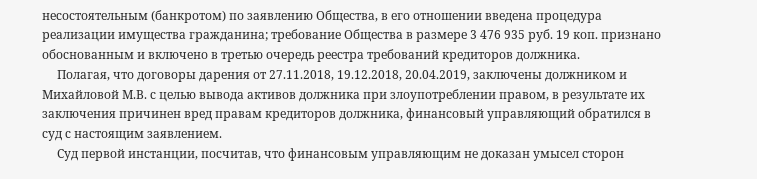несостоятельным (банкротом) по заявлению Общества, в его отношении введена процедура реализации имущества гражданина; требование Общества в размере 3 476 935 руб. 19 коп. признано обоснованным и включено в третью очередь реестра требований кредиторов должника.
     Полагая, что договоры дарения от 27.11.2018, 19.12.2018, 20.04.2019, заключены должником и Михайловой М.В. с целью вывода активов должника при злоупотреблении правом, в результате их заключения причинен вред правам кредиторов должника, финансовый управляющий обратился в суд с настоящим заявлением.
     Суд первой инстанции, посчитав, что финансовым управляющим не доказан умысел сторон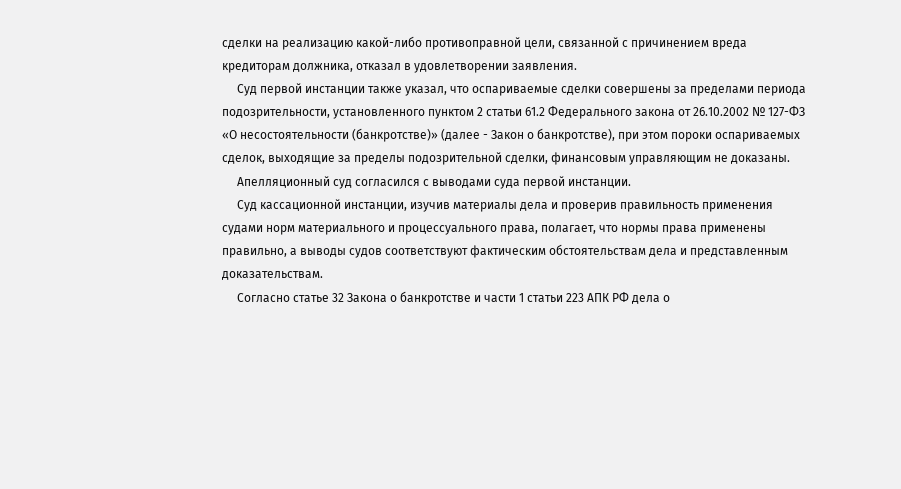сделки на реализацию какой-либо противоправной цели, связанной с причинением вреда кредиторам должника, отказал в удовлетворении заявления.
     Суд первой инстанции также указал, что оспариваемые сделки совершены за пределами периода подозрительности, установленного пунктом 2 статьи 61.2 Федерального закона от 26.10.2002 № 127-ФЗ «О несостоятельности (банкротстве)» (далее - Закон о банкротстве), при этом пороки оспариваемых сделок, выходящие за пределы подозрительной сделки, финансовым управляющим не доказаны.
     Апелляционный суд согласился с выводами суда первой инстанции.
     Суд кассационной инстанции, изучив материалы дела и проверив правильность применения судами норм материального и процессуального права, полагает, что нормы права применены правильно, а выводы судов соответствуют фактическим обстоятельствам дела и представленным доказательствам.
     Согласно статье 32 Закона о банкротстве и части 1 статьи 223 АПК РФ дела о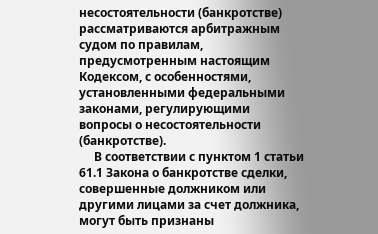несостоятельности (банкротстве) рассматриваются арбитражным судом по правилам, предусмотренным настоящим Кодексом, с особенностями, установленными федеральными законами, регулирующими вопросы о несостоятельности (банкротстве).
     В соответствии с пунктом 1 статьи 61.1 Закона о банкротстве сделки, совершенные должником или другими лицами за счет должника, могут быть признаны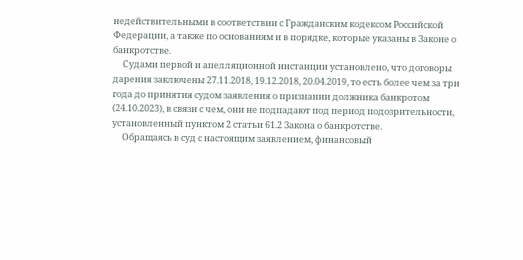недействительными в соответствии с Гражданским кодексом Российской Федерации, а также по основаниям и в порядке, которые указаны в Законе о банкротстве.
     Судами первой и апелляционной инстанции установлено, что договоры дарения заключены 27.11.2018, 19.12.2018, 20.04.2019, то есть более чем за три года до принятия судом заявления о признании должника банкротом (24.10.2023), в связи с чем, они не подпадают под период подозрительности, установленный пунктом 2 статьи 61.2 Закона о банкротстве.
     Обращаясь в суд с настоящим заявлением, финансовый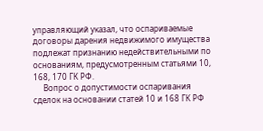управляющий указал, что оспариваемые договоры дарения недвижимого имущества подлежат признанию недействительными по основаниям, предусмотренным статьями 10, 168, 170 ГК РФ.
     Вопрос о допустимости оспаривания сделок на основании статей 10 и 168 ГК РФ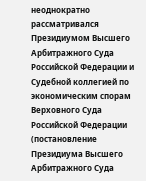неоднократно рассматривался Президиумом Высшего Арбитражного Суда Российской Федерации и Судебной коллегией по экономическим спорам Верховного Суда Российской Федерации (постановление Президиума Высшего Арбитражного Суда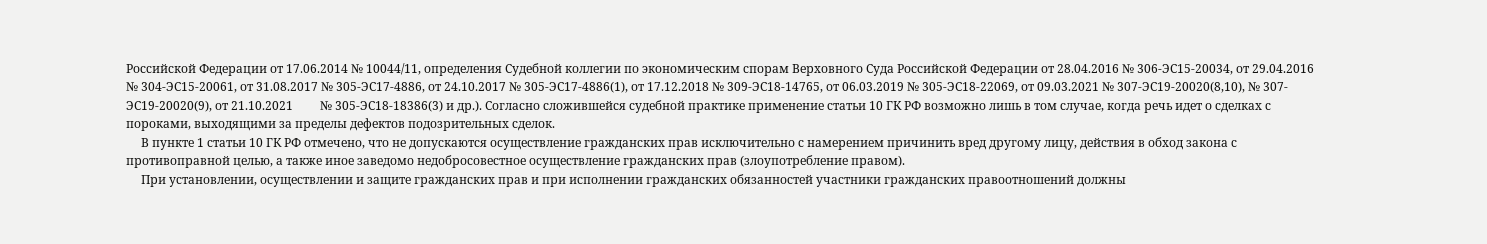Российской Федерации от 17.06.2014 № 10044/11, определения Судебной коллегии по экономическим спорам Верховного Суда Российской Федерации от 28.04.2016 № 306-ЭС15-20034, от 29.04.2016 № 304-ЭС15-20061, от 31.08.2017 № 305-ЭС17-4886, от 24.10.2017 № 305-ЭС17-4886(1), от 17.12.2018 № 309-ЭС18-14765, от 06.03.2019 № 305-ЭС18-22069, от 09.03.2021 № 307-ЭС19-20020(8,10), № 307-ЭС19-20020(9), от 21.10.2021         № 305-ЭС18-18386(3) и др.). Согласно сложившейся судебной практике применение статьи 10 ГК РФ возможно лишь в том случае, когда речь идет о сделках с пороками, выходящими за пределы дефектов подозрительных сделок.
     В пункте 1 статьи 10 ГК РФ отмечено, что не допускаются осуществление гражданских прав исключительно с намерением причинить вред другому лицу, действия в обход закона с противоправной целью, а также иное заведомо недобросовестное осуществление гражданских прав (злоупотребление правом).
     При установлении, осуществлении и защите гражданских прав и при исполнении гражданских обязанностей участники гражданских правоотношений должны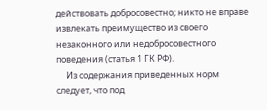действовать добросовестно; никто не вправе извлекать преимущество из своего незаконного или недобросовестного поведения (статья 1 ГК РФ).
     Из содержания приведенных норм следует, что под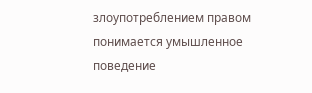злоупотреблением правом понимается умышленное поведение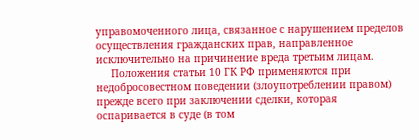управомоченного лица, связанное с нарушением пределов осуществления гражданских прав, направленное исключительно на причинение вреда третьим лицам.
     Положения статьи 10 ГК РФ применяются при недобросовестном поведении (злоупотреблении правом) прежде всего при заключении сделки, которая оспаривается в суде (в том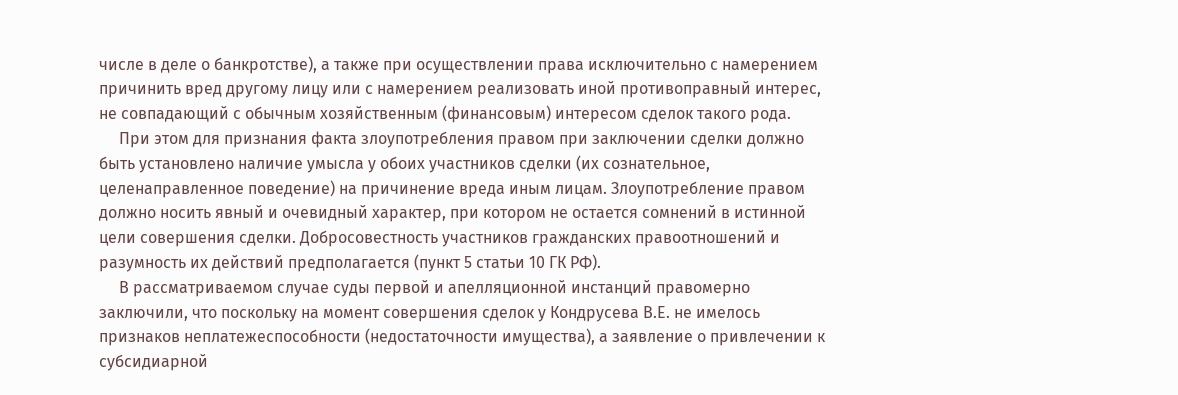числе в деле о банкротстве), а также при осуществлении права исключительно с намерением причинить вред другому лицу или с намерением реализовать иной противоправный интерес, не совпадающий с обычным хозяйственным (финансовым) интересом сделок такого рода.
     При этом для признания факта злоупотребления правом при заключении сделки должно быть установлено наличие умысла у обоих участников сделки (их сознательное, целенаправленное поведение) на причинение вреда иным лицам. Злоупотребление правом должно носить явный и очевидный характер, при котором не остается сомнений в истинной цели совершения сделки. Добросовестность участников гражданских правоотношений и разумность их действий предполагается (пункт 5 статьи 10 ГК РФ).
     В рассматриваемом случае суды первой и апелляционной инстанций правомерно заключили, что поскольку на момент совершения сделок у Кондрусева В.Е. не имелось признаков неплатежеспособности (недостаточности имущества), а заявление о привлечении к субсидиарной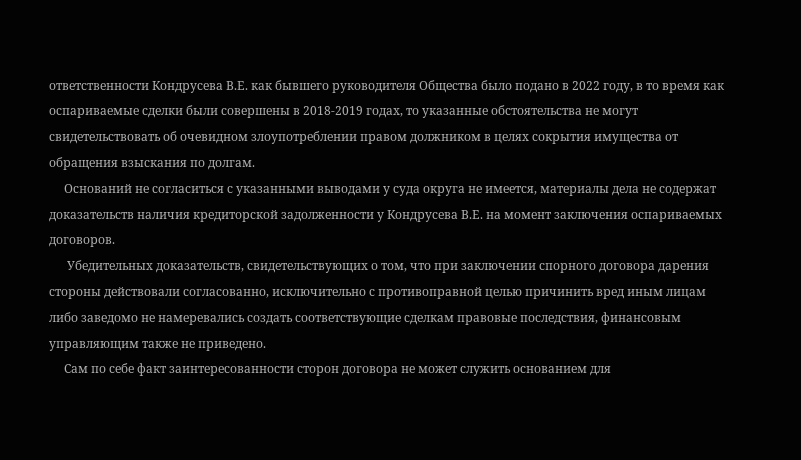ответственности Кондрусева В.Е. как бывшего руководителя Общества было подано в 2022 году, в то время как оспариваемые сделки были совершены в 2018-2019 годах, то указанные обстоятельства не могут свидетельствовать об очевидном злоупотреблении правом должником в целях сокрытия имущества от обращения взыскания по долгам.
     Оснований не согласиться с указанными выводами у суда округа не имеется, материалы дела не содержат доказательств наличия кредиторской задолженности у Кондрусева В.Е. на момент заключения оспариваемых договоров.
      Убедительных доказательств, свидетельствующих о том, что при заключении спорного договора дарения стороны действовали согласованно, исключительно с противоправной целью причинить вред иным лицам либо заведомо не намеревались создать соответствующие сделкам правовые последствия, финансовым управляющим также не приведено.
     Сам по себе факт заинтересованности сторон договора не может служить основанием для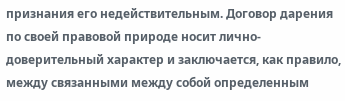признания его недействительным. Договор дарения по своей правовой природе носит лично-доверительный характер и заключается, как правило, между связанными между собой определенным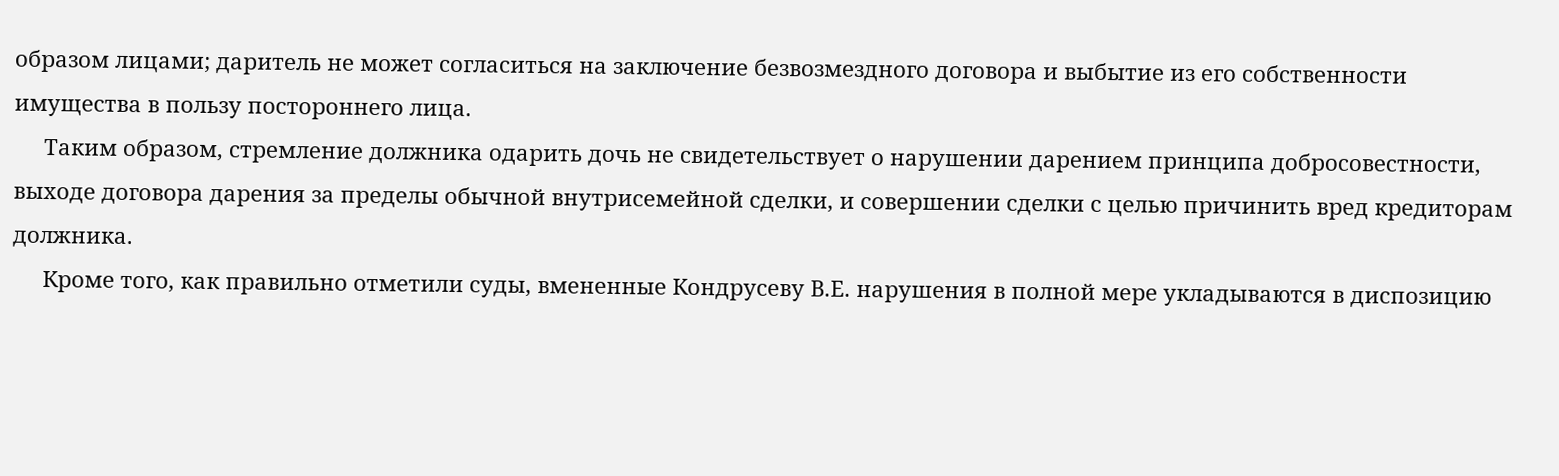образом лицами; даритель не может согласиться на заключение безвозмездного договора и выбытие из его собственности имущества в пользу постороннего лица.
     Таким образом, стремление должника одарить дочь не свидетельствует о нарушении дарением принципа добросовестности, выходе договора дарения за пределы обычной внутрисемейной сделки, и совершении сделки с целью причинить вред кредиторам должника.
     Кроме того, как правильно отметили суды, вмененные Кондрусеву В.Е. нарушения в полной мере укладываются в диспозицию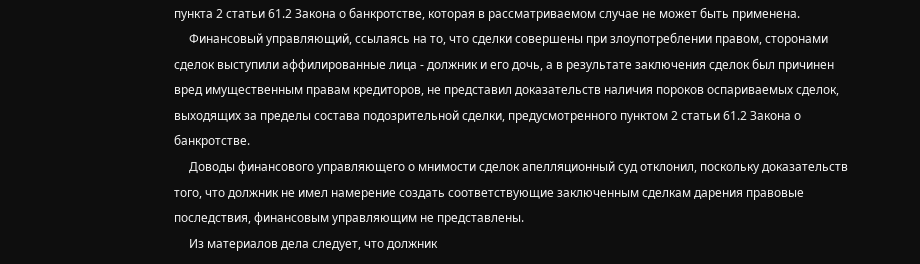пункта 2 статьи 61.2 Закона о банкротстве, которая в рассматриваемом случае не может быть применена.
     Финансовый управляющий, ссылаясь на то, что сделки совершены при злоупотреблении правом, сторонами сделок выступили аффилированные лица - должник и его дочь, а в результате заключения сделок был причинен вред имущественным правам кредиторов, не представил доказательств наличия пороков оспариваемых сделок, выходящих за пределы состава подозрительной сделки, предусмотренного пунктом 2 статьи 61.2 Закона о банкротстве.
     Доводы финансового управляющего о мнимости сделок апелляционный суд отклонил, поскольку доказательств того, что должник не имел намерение создать соответствующие заключенным сделкам дарения правовые последствия, финансовым управляющим не представлены.
     Из материалов дела следует, что должник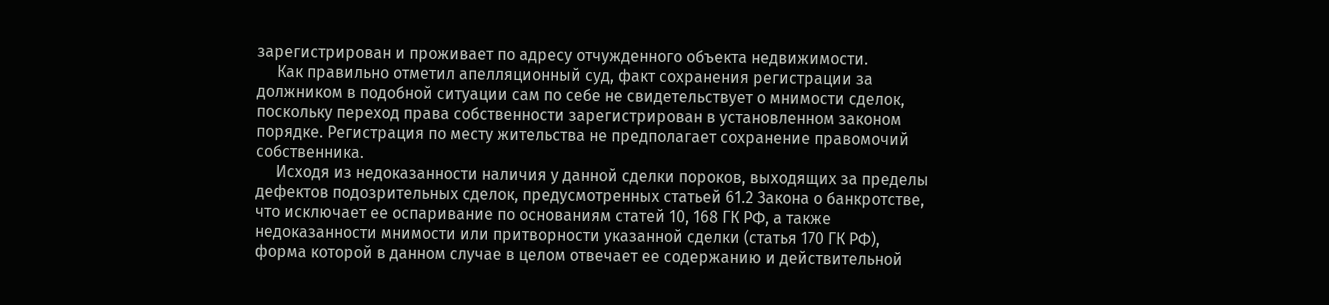зарегистрирован и проживает по адресу отчужденного объекта недвижимости.
     Как правильно отметил апелляционный суд, факт сохранения регистрации за должником в подобной ситуации сам по себе не свидетельствует о мнимости сделок, поскольку переход права собственности зарегистрирован в установленном законом порядке. Регистрация по месту жительства не предполагает сохранение правомочий собственника.
     Исходя из недоказанности наличия у данной сделки пороков, выходящих за пределы дефектов подозрительных сделок, предусмотренных статьей 61.2 Закона о банкротстве, что исключает ее оспаривание по основаниям статей 10, 168 ГК РФ, а также недоказанности мнимости или притворности указанной сделки (статья 170 ГК РФ), форма которой в данном случае в целом отвечает ее содержанию и действительной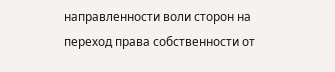направленности воли сторон на переход права собственности от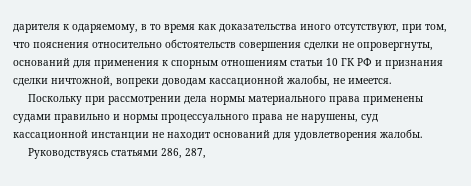дарителя к одаряемому, в то время как доказательства иного отсутствуют, при том, что пояснения относительно обстоятельств совершения сделки не опровергнуты, оснований для применения к спорным отношениям статьи 10 ГК РФ и признания сделки ничтожной, вопреки доводам кассационной жалобы, не имеется.
     Поскольку при рассмотрении дела нормы материального права применены судами правильно и нормы процессуального права не нарушены, суд кассационной инстанции не находит оснований для удовлетворения жалобы.
     Руководствуясь статьями 286, 287,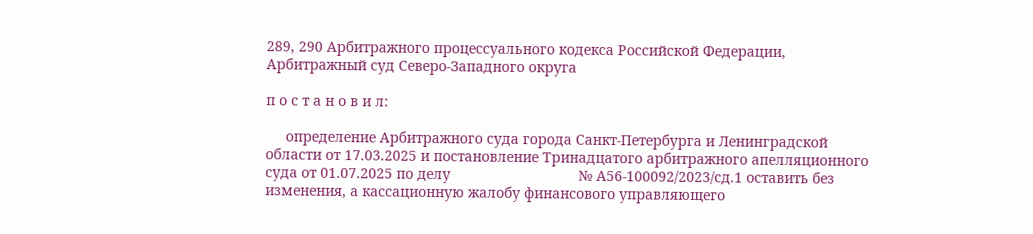289, 290 Арбитражного процессуального кодекса Российской Федерации, Арбитражный суд Северо-Западного округа

п о с т а н о в и л:

     определение Арбитражного суда города Санкт-Петербурга и Ленинградской области от 17.03.2025 и постановление Тринадцатого арбитражного апелляционного суда от 01.07.2025 по делу                                № А56-100092/2023/сд.1 оставить без изменения, а кассационную жалобу финансового управляющего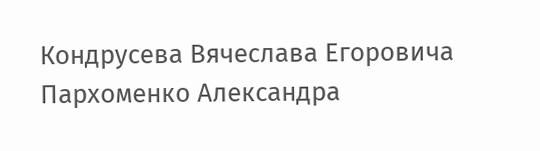Кондрусева Вячеслава Егоровича Пархоменко Александра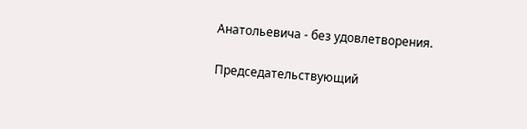Анатольевича - без удовлетворения.

Председательствующий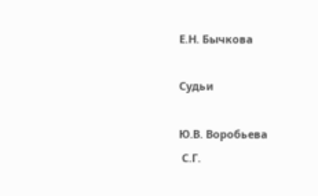Е.Н. Бычкова

Судьи

Ю.В. Воробьева
 С.Г.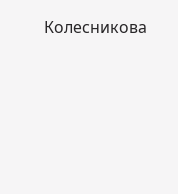Колесникова